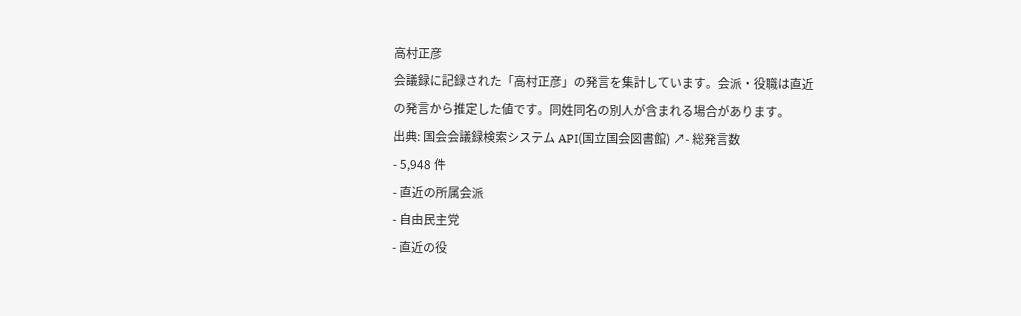高村正彦
会議録に記録された「高村正彦」の発言を集計しています。会派・役職は直近の発言から推定した値です。同姓同名の別人が含まれる場合があります。
出典: 国会会議録検索システム API(国立国会図書館) ↗- 総発言数
- 5,948 件
- 直近の所属会派
- 自由民主党
- 直近の役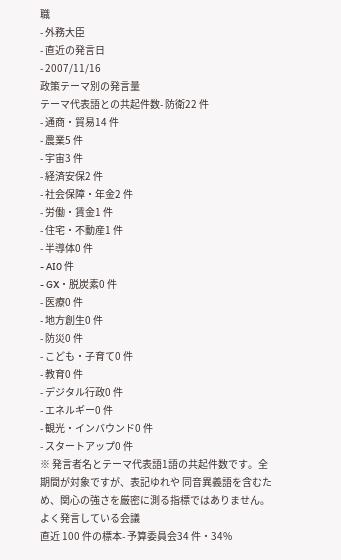職
- 外務大臣
- 直近の発言日
- 2007/11/16
政策テーマ別の発言量
テーマ代表語との共起件数- 防衛22 件
- 通商・貿易14 件
- 農業5 件
- 宇宙3 件
- 経済安保2 件
- 社会保障・年金2 件
- 労働・賃金1 件
- 住宅・不動産1 件
- 半導体0 件
- AI0 件
- GX・脱炭素0 件
- 医療0 件
- 地方創生0 件
- 防災0 件
- こども・子育て0 件
- 教育0 件
- デジタル行政0 件
- エネルギー0 件
- 観光・インバウンド0 件
- スタートアップ0 件
※ 発言者名とテーマ代表語1語の共起件数です。全期間が対象ですが、表記ゆれや 同音異義語を含むため、関心の強さを厳密に測る指標ではありません。
よく発言している会議
直近 100 件の標本- 予算委員会34 件・34%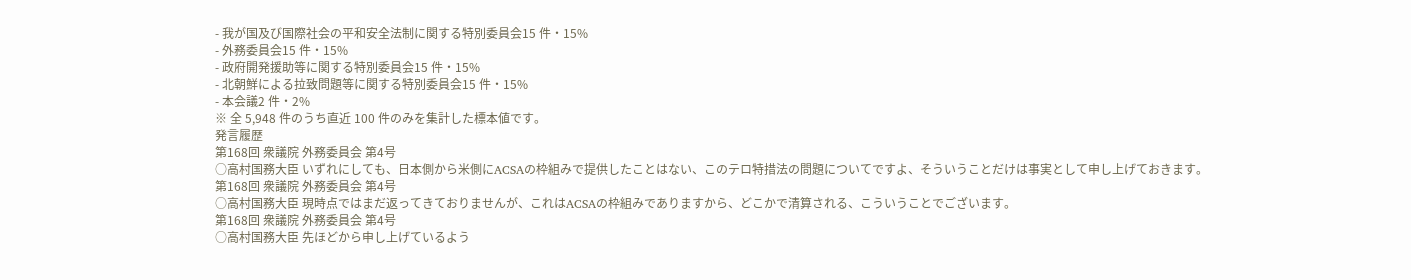- 我が国及び国際社会の平和安全法制に関する特別委員会15 件・15%
- 外務委員会15 件・15%
- 政府開発援助等に関する特別委員会15 件・15%
- 北朝鮮による拉致問題等に関する特別委員会15 件・15%
- 本会議2 件・2%
※ 全 5,948 件のうち直近 100 件のみを集計した標本値です。
発言履歴
第168回 衆議院 外務委員会 第4号
○高村国務大臣 いずれにしても、日本側から米側にACSAの枠組みで提供したことはない、このテロ特措法の問題についてですよ、そういうことだけは事実として申し上げておきます。
第168回 衆議院 外務委員会 第4号
○高村国務大臣 現時点ではまだ返ってきておりませんが、これはACSAの枠組みでありますから、どこかで清算される、こういうことでございます。
第168回 衆議院 外務委員会 第4号
○高村国務大臣 先ほどから申し上げているよう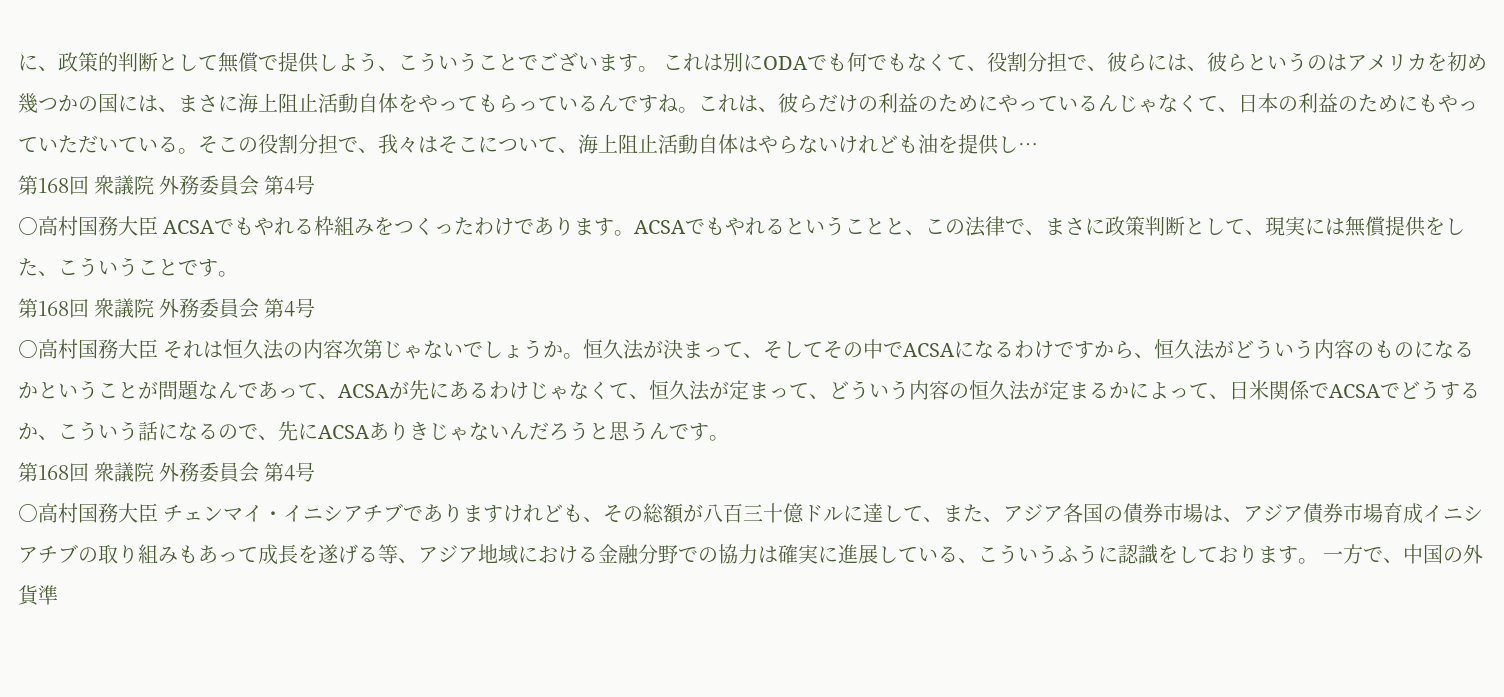に、政策的判断として無償で提供しよう、こういうことでございます。 これは別にODAでも何でもなくて、役割分担で、彼らには、彼らというのはアメリカを初め幾つかの国には、まさに海上阻止活動自体をやってもらっているんですね。これは、彼らだけの利益のためにやっているんじゃなくて、日本の利益のためにもやっていただいている。そこの役割分担で、我々はそこについて、海上阻止活動自体はやらないけれども油を提供し…
第168回 衆議院 外務委員会 第4号
○高村国務大臣 ACSAでもやれる枠組みをつくったわけであります。ACSAでもやれるということと、この法律で、まさに政策判断として、現実には無償提供をした、こういうことです。
第168回 衆議院 外務委員会 第4号
○高村国務大臣 それは恒久法の内容次第じゃないでしょうか。恒久法が決まって、そしてその中でACSAになるわけですから、恒久法がどういう内容のものになるかということが問題なんであって、ACSAが先にあるわけじゃなくて、恒久法が定まって、どういう内容の恒久法が定まるかによって、日米関係でACSAでどうするか、こういう話になるので、先にACSAありきじゃないんだろうと思うんです。
第168回 衆議院 外務委員会 第4号
○高村国務大臣 チェンマイ・イニシアチブでありますけれども、その総額が八百三十億ドルに達して、また、アジア各国の債券市場は、アジア債券市場育成イニシアチブの取り組みもあって成長を遂げる等、アジア地域における金融分野での協力は確実に進展している、こういうふうに認識をしております。 一方で、中国の外貨準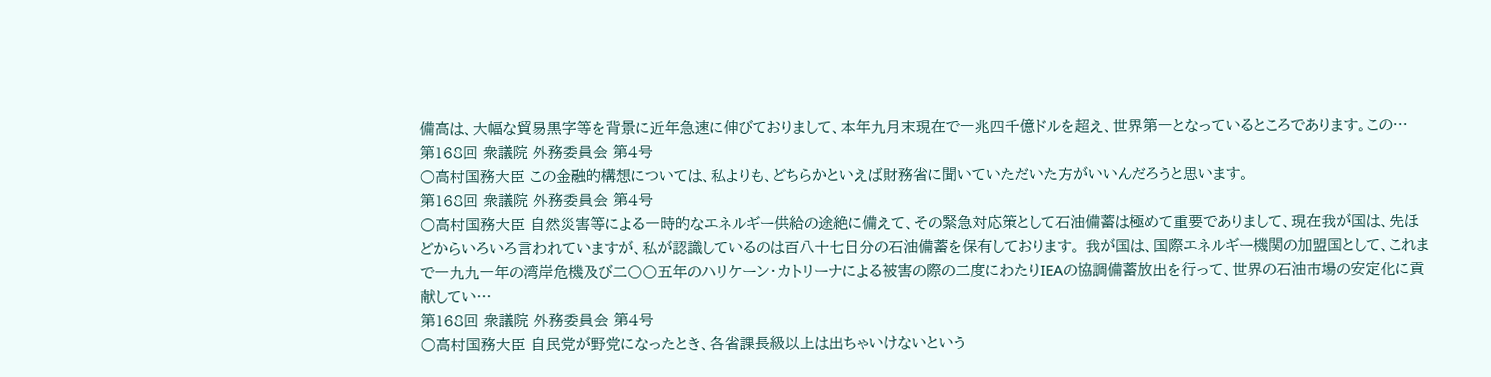備高は、大幅な貿易黒字等を背景に近年急速に伸びておりまして、本年九月末現在で一兆四千億ドルを超え、世界第一となっているところであります。この…
第168回 衆議院 外務委員会 第4号
○高村国務大臣 この金融的構想については、私よりも、どちらかといえば財務省に聞いていただいた方がいいんだろうと思います。
第168回 衆議院 外務委員会 第4号
○高村国務大臣 自然災害等による一時的なエネルギー供給の途絶に備えて、その緊急対応策として石油備蓄は極めて重要でありまして、現在我が国は、先ほどからいろいろ言われていますが、私が認識しているのは百八十七日分の石油備蓄を保有しております。 我が国は、国際エネルギー機関の加盟国として、これまで一九九一年の湾岸危機及び二〇〇五年のハリケーン・カトリーナによる被害の際の二度にわたりIEAの協調備蓄放出を行って、世界の石油市場の安定化に貢献してい…
第168回 衆議院 外務委員会 第4号
○高村国務大臣 自民党が野党になったとき、各省課長級以上は出ちゃいけないという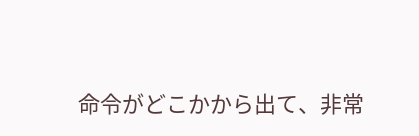命令がどこかから出て、非常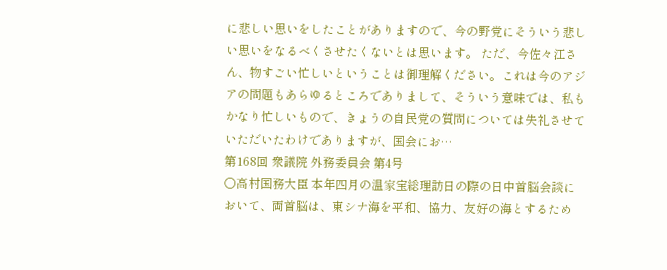に悲しい思いをしたことがありますので、今の野党にそういう悲しい思いをなるべくさせたくないとは思います。 ただ、今佐々江さん、物すごい忙しいということは御理解ください。これは今のアジアの問題もあらゆるところでありまして、そういう意味では、私もかなり忙しいもので、きょうの自民党の質問については失礼させていただいたわけでありますが、国会にお…
第168回 衆議院 外務委員会 第4号
○高村国務大臣 本年四月の温家宝総理訪日の際の日中首脳会談において、両首脳は、東シナ海を平和、協力、友好の海とするため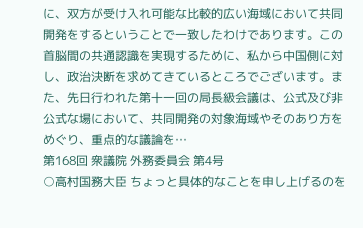に、双方が受け入れ可能な比較的広い海域において共同開発をするということで一致したわけであります。この首脳間の共通認識を実現するために、私から中国側に対し、政治決断を求めてきているところでございます。また、先日行われた第十一回の局長級会議は、公式及び非公式な場において、共同開発の対象海域やそのあり方をめぐり、重点的な議論を…
第168回 衆議院 外務委員会 第4号
○高村国務大臣 ちょっと具体的なことを申し上げるのを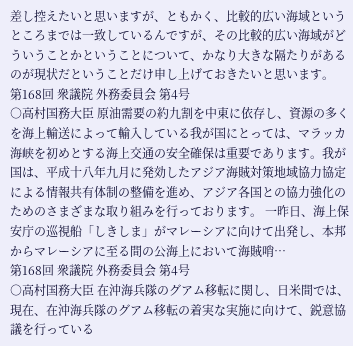差し控えたいと思いますが、ともかく、比較的広い海域というところまでは一致しているんですが、その比較的広い海域がどういうことかということについて、かなり大きな隔たりがあるのが現状だということだけ申し上げておきたいと思います。
第168回 衆議院 外務委員会 第4号
○高村国務大臣 原油需要の約九割を中東に依存し、資源の多くを海上輸送によって輸入している我が国にとっては、マラッカ海峡を初めとする海上交通の安全確保は重要であります。我が国は、平成十八年九月に発効したアジア海賊対策地域協力協定による情報共有体制の整備を進め、アジア各国との協力強化のためのさまざまな取り組みを行っております。 一昨日、海上保安庁の巡視船「しきしま」がマレーシアに向けて出発し、本邦からマレーシアに至る間の公海上において海賊哨…
第168回 衆議院 外務委員会 第4号
○高村国務大臣 在沖海兵隊のグアム移転に関し、日米間では、現在、在沖海兵隊のグアム移転の着実な実施に向けて、鋭意協議を行っている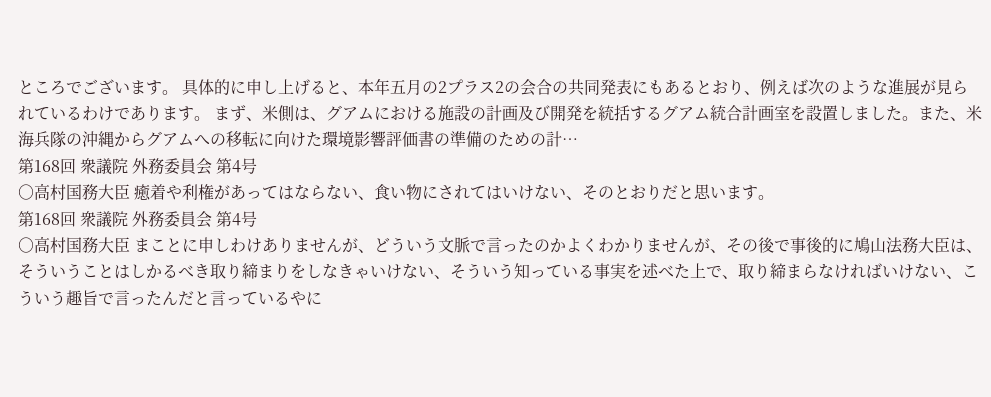ところでございます。 具体的に申し上げると、本年五月の2プラス2の会合の共同発表にもあるとおり、例えば次のような進展が見られているわけであります。 まず、米側は、グアムにおける施設の計画及び開発を統括するグアム統合計画室を設置しました。また、米海兵隊の沖縄からグアムへの移転に向けた環境影響評価書の準備のための計…
第168回 衆議院 外務委員会 第4号
○高村国務大臣 癒着や利権があってはならない、食い物にされてはいけない、そのとおりだと思います。
第168回 衆議院 外務委員会 第4号
○高村国務大臣 まことに申しわけありませんが、どういう文脈で言ったのかよくわかりませんが、その後で事後的に鳩山法務大臣は、そういうことはしかるべき取り締まりをしなきゃいけない、そういう知っている事実を述べた上で、取り締まらなければいけない、こういう趣旨で言ったんだと言っているやに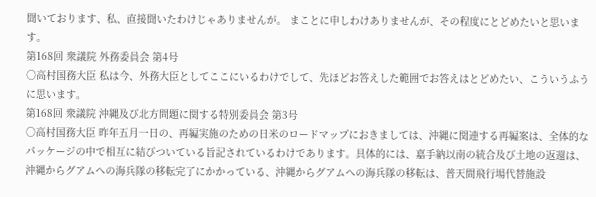聞いております、私、直接聞いたわけじゃありませんが。 まことに申しわけありませんが、その程度にとどめたいと思います。
第168回 衆議院 外務委員会 第4号
○高村国務大臣 私は今、外務大臣としてここにいるわけでして、先ほどお答えした範囲でお答えはとどめたい、こういうふうに思います。
第168回 衆議院 沖縄及び北方問題に関する特別委員会 第3号
○高村国務大臣 昨年五月一日の、再編実施のための日米のロードマップにおきましては、沖縄に関連する再編案は、全体的なパッケージの中で相互に結びついている旨記されているわけであります。具体的には、嘉手納以南の統合及び土地の返還は、沖縄からグアムへの海兵隊の移転完了にかかっている、沖縄からグアムへの海兵隊の移転は、普天間飛行場代替施設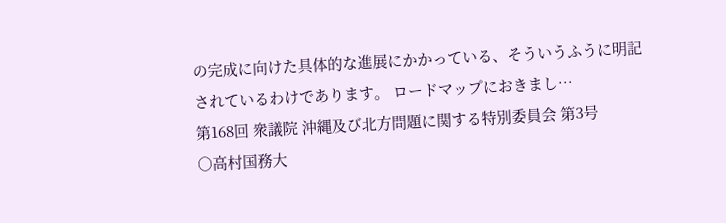の完成に向けた具体的な進展にかかっている、そういうふうに明記されているわけであります。 ロードマップにおきまし…
第168回 衆議院 沖縄及び北方問題に関する特別委員会 第3号
○高村国務大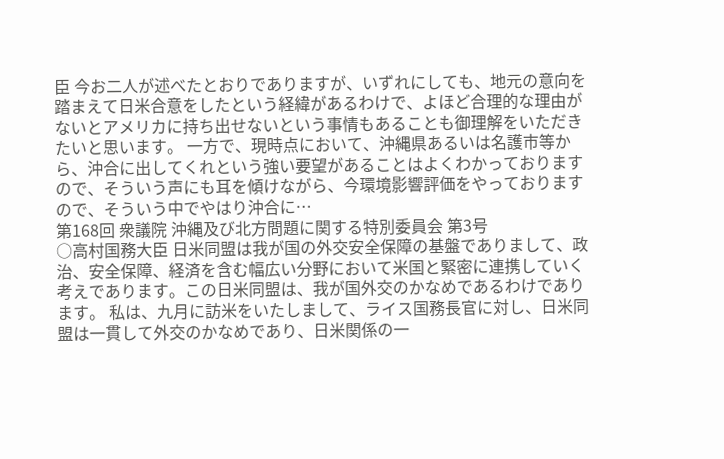臣 今お二人が述べたとおりでありますが、いずれにしても、地元の意向を踏まえて日米合意をしたという経緯があるわけで、よほど合理的な理由がないとアメリカに持ち出せないという事情もあることも御理解をいただきたいと思います。 一方で、現時点において、沖縄県あるいは名護市等から、沖合に出してくれという強い要望があることはよくわかっておりますので、そういう声にも耳を傾けながら、今環境影響評価をやっておりますので、そういう中でやはり沖合に…
第168回 衆議院 沖縄及び北方問題に関する特別委員会 第3号
○高村国務大臣 日米同盟は我が国の外交安全保障の基盤でありまして、政治、安全保障、経済を含む幅広い分野において米国と緊密に連携していく考えであります。この日米同盟は、我が国外交のかなめであるわけであります。 私は、九月に訪米をいたしまして、ライス国務長官に対し、日米同盟は一貫して外交のかなめであり、日米関係の一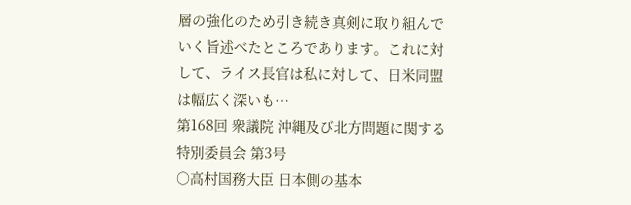層の強化のため引き続き真剣に取り組んでいく旨述べたところであります。これに対して、ライス長官は私に対して、日米同盟は幅広く深いも…
第168回 衆議院 沖縄及び北方問題に関する特別委員会 第3号
○高村国務大臣 日本側の基本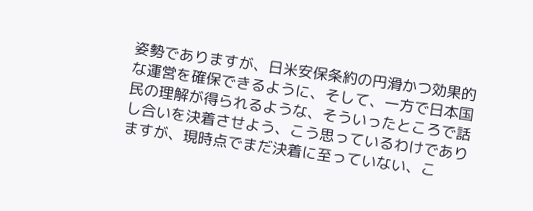姿勢でありますが、日米安保条約の円滑かつ効果的な運営を確保できるように、そして、一方で日本国民の理解が得られるような、そういったところで話し合いを決着させよう、こう思っているわけでありますが、現時点でまだ決着に至っていない、こ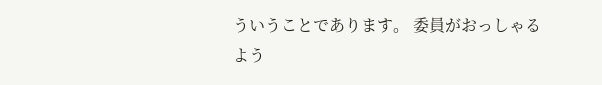ういうことであります。 委員がおっしゃるよう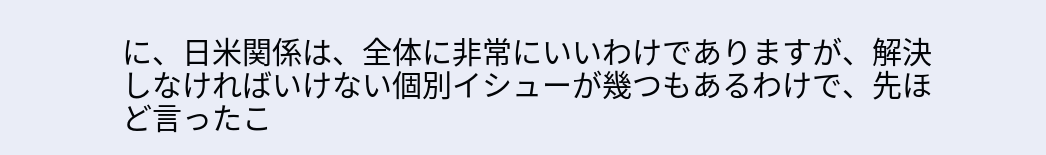に、日米関係は、全体に非常にいいわけでありますが、解決しなければいけない個別イシューが幾つもあるわけで、先ほど言ったこ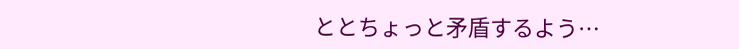ととちょっと矛盾するよう…